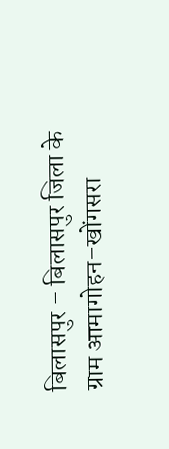बिलासपुर – बिलासपुर जिला के ग्राम आमागोहन–खोंगसरा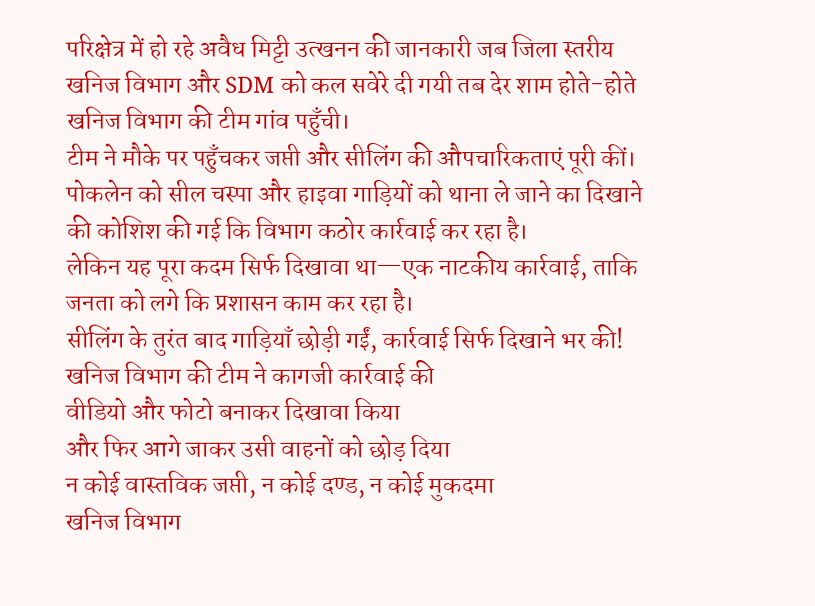परिक्षेत्र में हो रहे अवैध मिट्टी उत्खनन की जानकारी जब जिला स्तरीय खनिज विभाग और SDM को कल सवेरे दी गयी तब देर शाम होते-होते खनिज विभाग की टीम गांव पहुँची।
टीम ने मौके पर पहुँचकर जप्ती और सीलिंग की औपचारिकताएं पूरी कीं।
पोकलेन को सील चस्पा और हाइवा गाड़ियों को थाना ले जाने का दिखाने की कोशिश की गई कि विभाग कठोर कार्रवाई कर रहा है।
लेकिन यह पूरा कदम सिर्फ दिखावा था—एक नाटकीय कार्रवाई, ताकि जनता को लगे कि प्रशासन काम कर रहा है।
सीलिंग के तुरंत बाद गाड़ियाँ छोड़ी गईं, कार्रवाई सिर्फ दिखाने भर की!
खनिज विभाग की टीम ने कागजी कार्रवाई की
वीडियो और फोटो बनाकर दिखावा किया
और फिर आगे जाकर उसी वाहनों को छोड़ दिया
न कोई वास्तविक जप्ती, न कोई दण्ड, न कोई मुकदमा
खनिज विभाग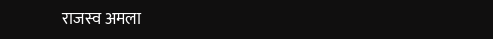राजस्व अमला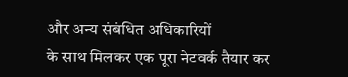और अन्य संबंधित अधिकारियों
के साथ मिलकर एक पूरा नेटवर्क तैयार कर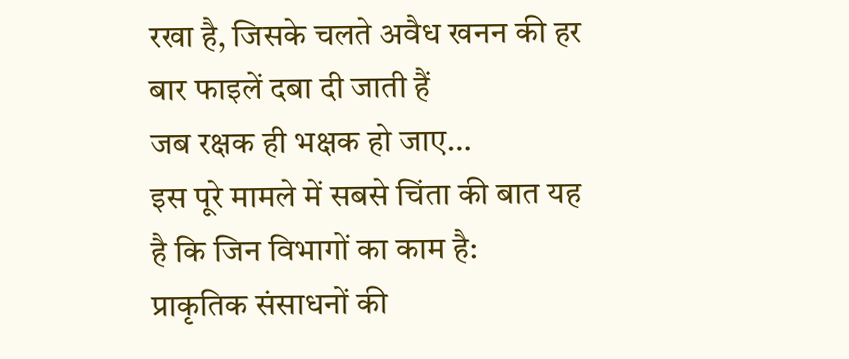रखा है, जिसके चलते अवैध खनन की हर बार फाइलें दबा दी जाती हैं
जब रक्षक ही भक्षक हो जाए…
इस पूरे मामले में सबसे चिंता की बात यह है कि जिन विभागों का काम है:
प्राकृतिक संसाधनों की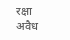रक्षा
अवैध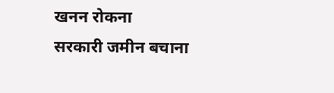खनन रोकना
सरकारी जमीन बचाना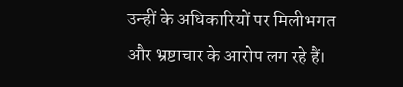उन्हीं के अधिकारियों पर मिलीभगत और भ्रष्टाचार के आरोप लग रहे हैं।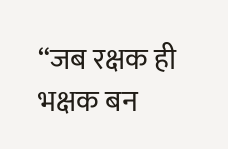“जब रक्षक ही भक्षक बन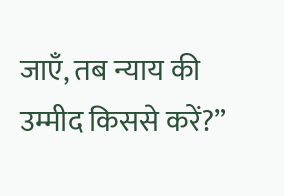जाएँ, तब न्याय की उम्मीद किससे करें?”